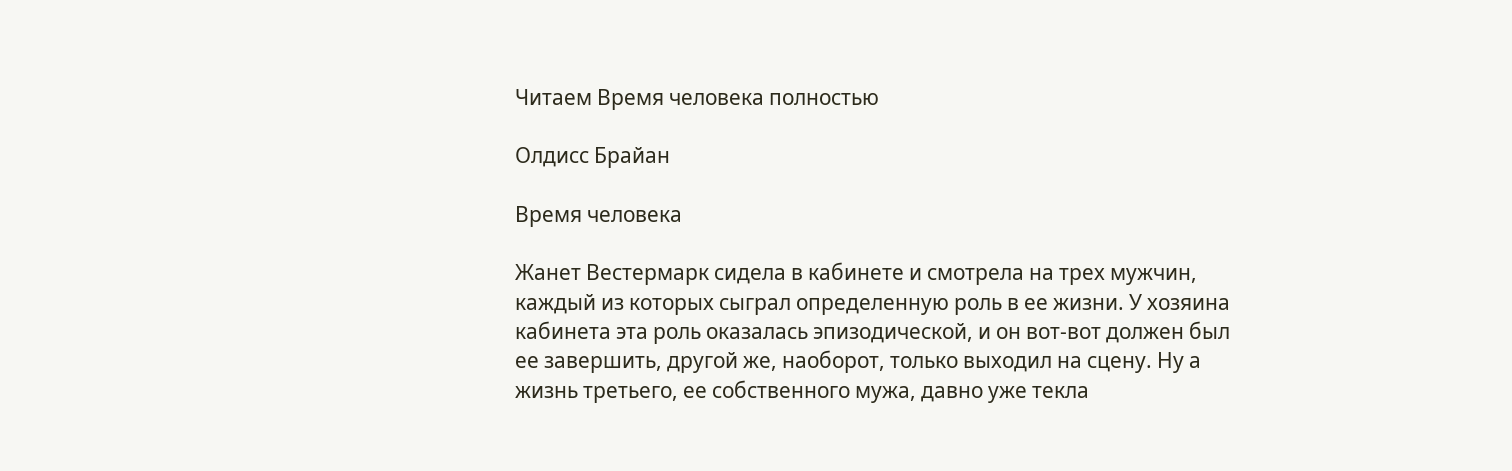Читаем Время человека полностью

Олдисс Брайан

Время человека

Жанет Вестермарк сидела в кабинете и смотрела на трех мужчин, каждый из которых сыграл определенную роль в ее жизни. У хозяина кабинета эта роль оказалась эпизодической, и он вот-вот должен был ее завершить, другой же, наоборот, только выходил на сцену. Ну а жизнь третьего, ее собственного мужа, давно уже текла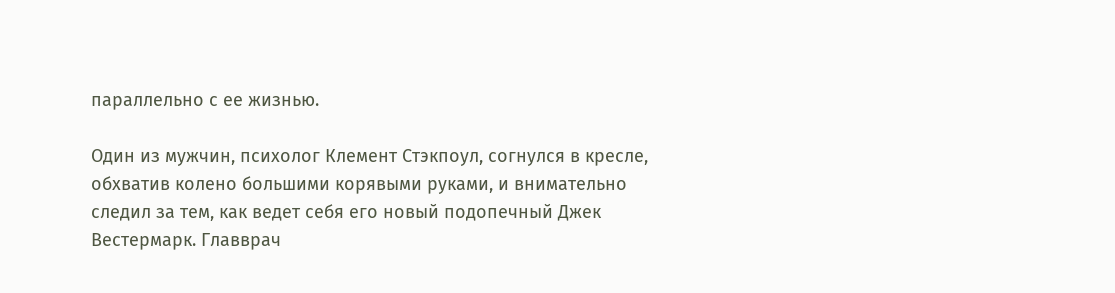параллельно с ее жизнью.

Один из мужчин, психолог Клемент Стэкпоул, согнулся в кресле, обхватив колено большими корявыми руками, и внимательно следил за тем, как ведет себя его новый подопечный Джек Вестермарк. Главврач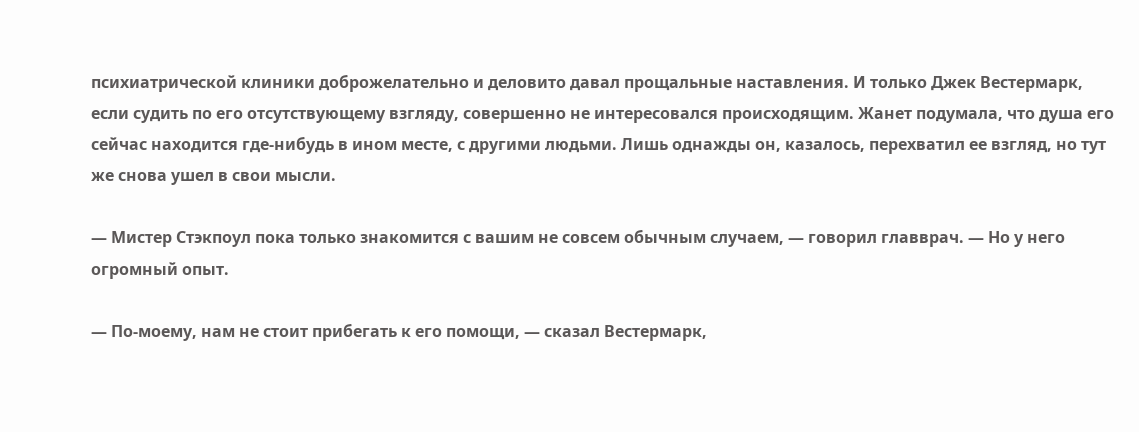психиатрической клиники доброжелательно и деловито давал прощальные наставления. И только Джек Вестермарк, если судить по его отсутствующему взгляду, совершенно не интересовался происходящим. Жанет подумала, что душа его сейчас находится где-нибудь в ином месте, с другими людьми. Лишь однажды он, казалось, перехватил ее взгляд, но тут же снова ушел в свои мысли.

— Мистер Стэкпоул пока только знакомится с вашим не совсем обычным случаем, — говорил главврач. — Но у него огромный опыт.

— По-моему, нам не стоит прибегать к его помощи, — сказал Вестермарк,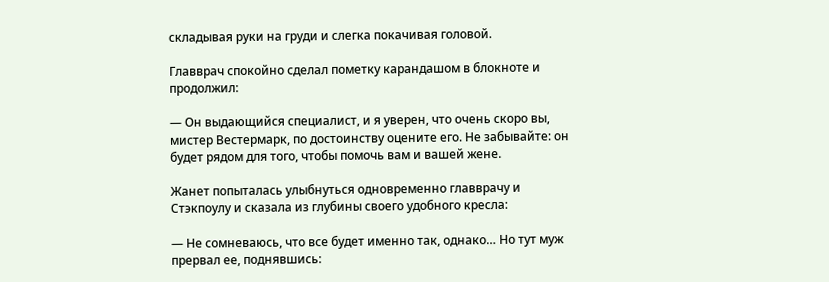складывая руки на груди и слегка покачивая головой.

Главврач спокойно сделал пометку карандашом в блокноте и продолжил:

— Он выдающийся специалист, и я уверен, что очень скоро вы, мистер Вестермарк, по достоинству оцените его. Не забывайте: он будет рядом для того, чтобы помочь вам и вашей жене.

Жанет попыталась улыбнуться одновременно главврачу и Стэкпоулу и сказала из глубины своего удобного кресла:

— Не сомневаюсь, что все будет именно так, однако… Но тут муж прервал ее, поднявшись: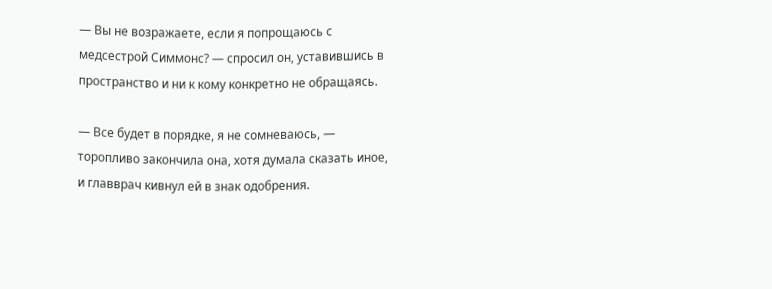— Вы не возражаете, если я попрощаюсь с медсестрой Симмонс? — спросил он, уставившись в пространство и ни к кому конкретно не обращаясь.

— Все будет в порядке, я не сомневаюсь, — торопливо закончила она, хотя думала сказать иное, и главврач кивнул ей в знак одобрения.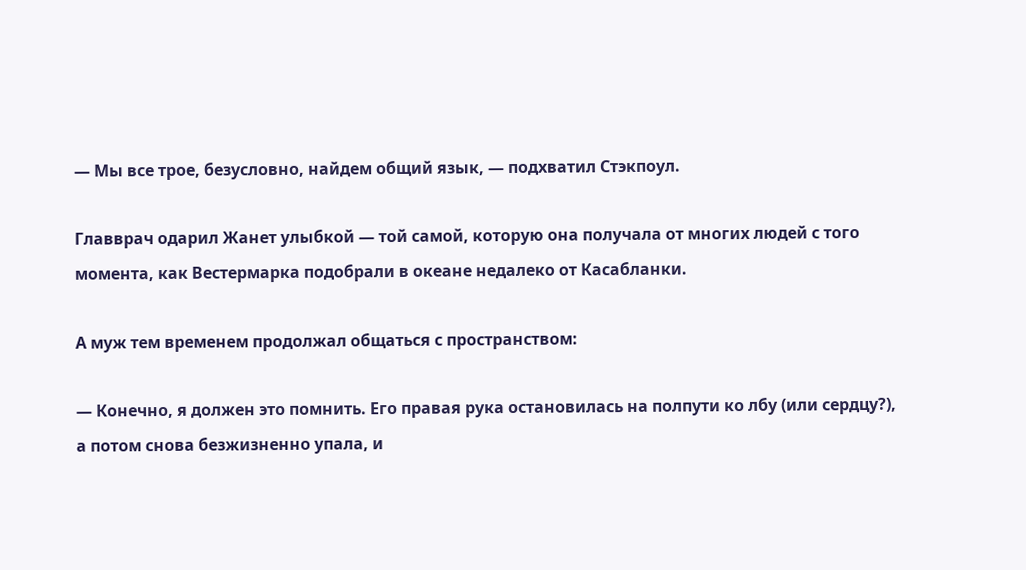— Мы все трое, безусловно, найдем общий язык, — подхватил Стэкпоул.

Главврач одарил Жанет улыбкой — той самой, которую она получала от многих людей с того момента, как Вестермарка подобрали в океане недалеко от Касабланки.

А муж тем временем продолжал общаться с пространством:

— Конечно, я должен это помнить. Его правая рука остановилась на полпути ко лбу (или сердцу?), а потом снова безжизненно упала, и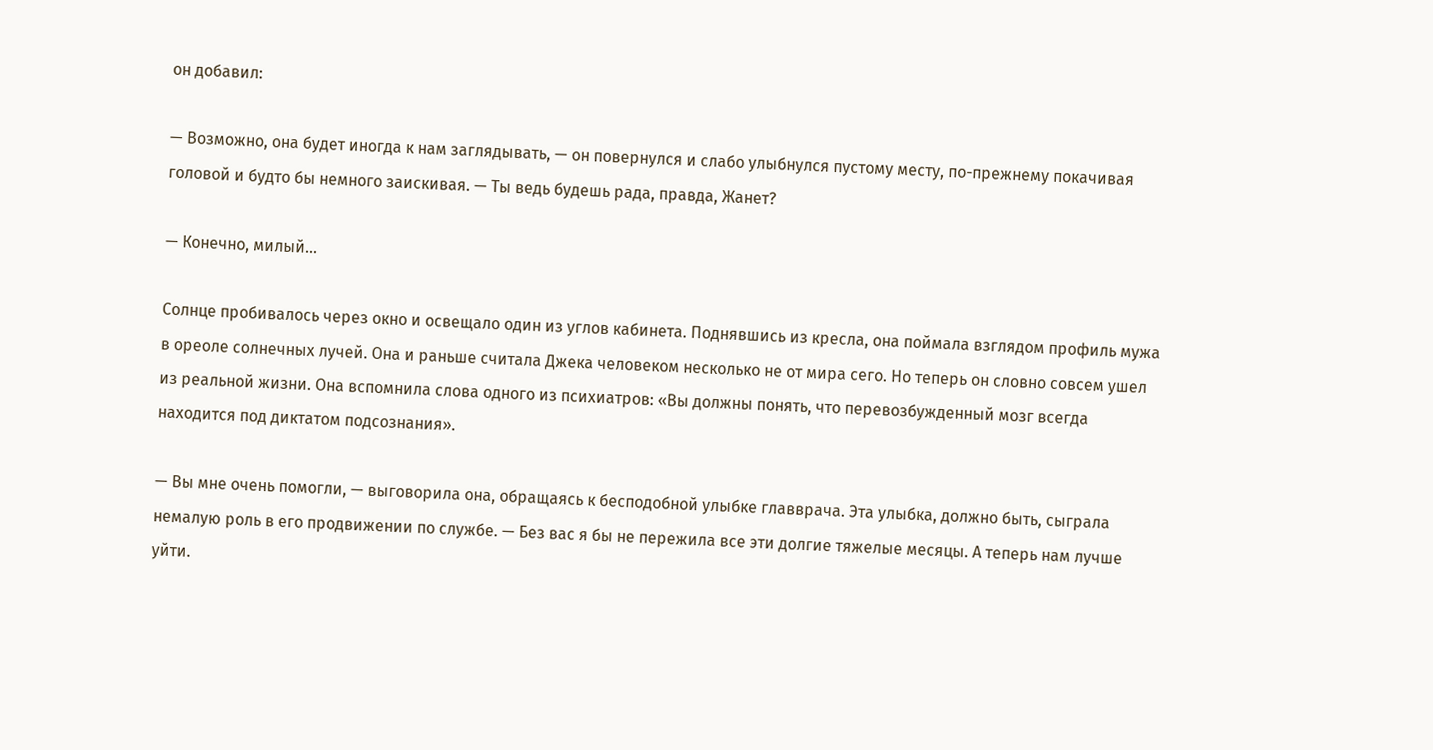он добавил:

— Возможно, она будет иногда к нам заглядывать, — он повернулся и слабо улыбнулся пустому месту, по-прежнему покачивая головой и будто бы немного заискивая. — Ты ведь будешь рада, правда, Жанет?

— Конечно, милый…

Солнце пробивалось через окно и освещало один из углов кабинета. Поднявшись из кресла, она поймала взглядом профиль мужа в ореоле солнечных лучей. Она и раньше считала Джека человеком несколько не от мира сего. Но теперь он словно совсем ушел из реальной жизни. Она вспомнила слова одного из психиатров: «Вы должны понять, что перевозбужденный мозг всегда находится под диктатом подсознания».

— Вы мне очень помогли, — выговорила она, обращаясь к бесподобной улыбке главврача. Эта улыбка, должно быть, сыграла немалую роль в его продвижении по службе. — Без вас я бы не пережила все эти долгие тяжелые месяцы. А теперь нам лучше уйти.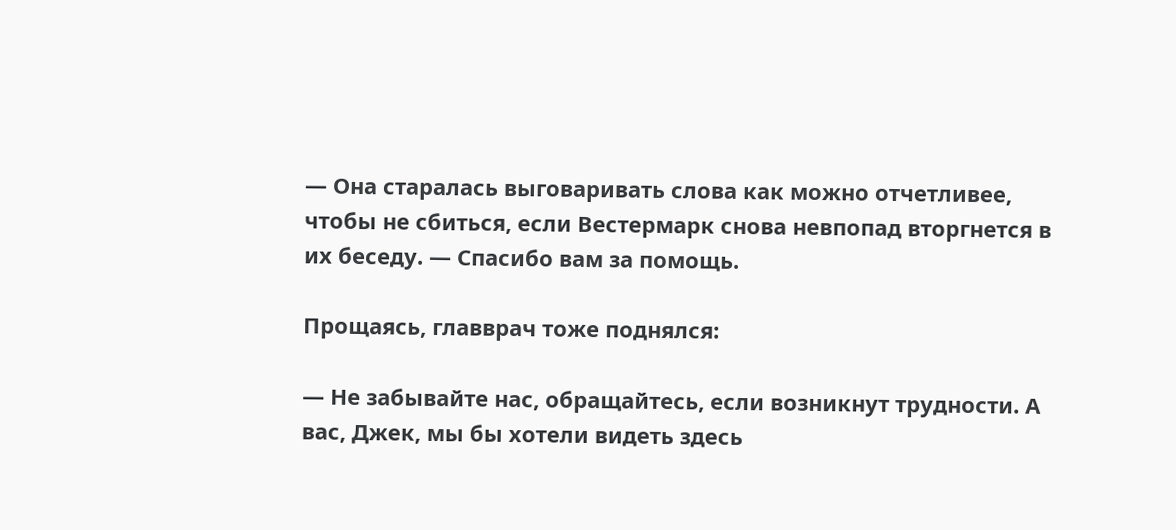— Она старалась выговаривать слова как можно отчетливее, чтобы не сбиться, если Вестермарк снова невпопад вторгнется в их беседу. — Спасибо вам за помощь.

Прощаясь, главврач тоже поднялся:

— Не забывайте нас, обращайтесь, если возникнут трудности. А вас, Джек, мы бы хотели видеть здесь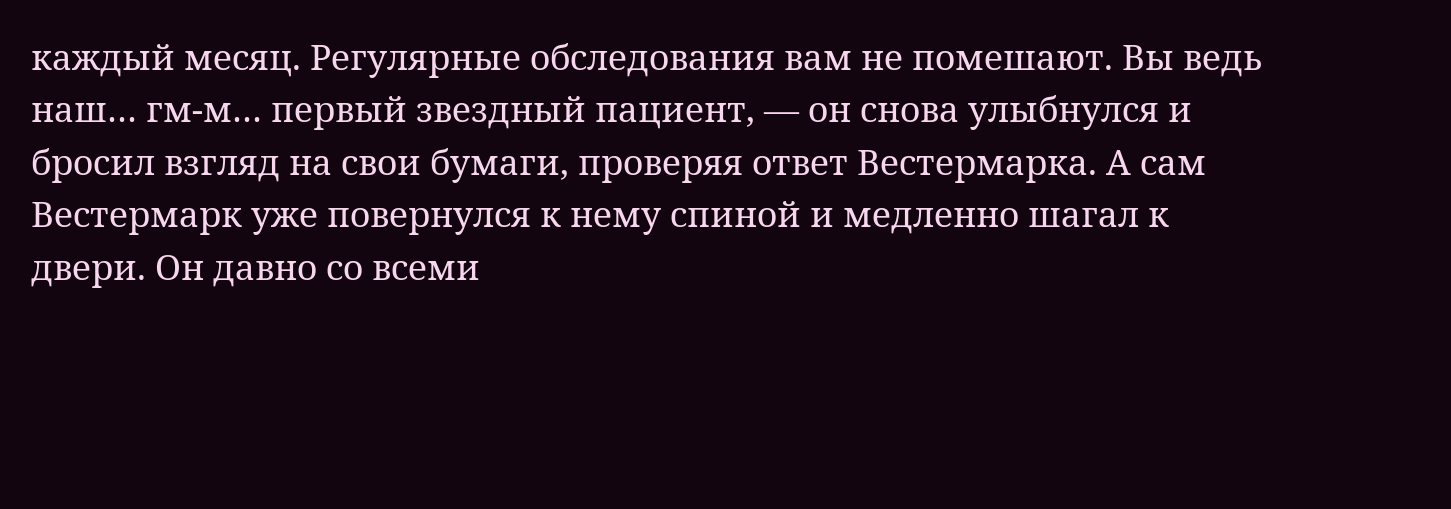каждый месяц. Регулярные обследования вам не помешают. Вы ведь наш… гм-м… первый звездный пациент, — он снова улыбнулся и бросил взгляд на свои бумаги, проверяя ответ Вестермарка. А сам Вестермарк уже повернулся к нему спиной и медленно шагал к двери. Он давно со всеми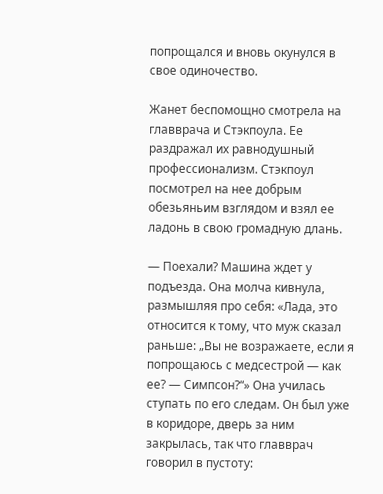попрощался и вновь окунулся в свое одиночество.

Жанет беспомощно смотрела на главврача и Стэкпоула. Ее раздражал их равнодушный профессионализм. Стэкпоул посмотрел на нее добрым обезьяньим взглядом и взял ее ладонь в свою громадную длань.

— Поехали? Машина ждет у подъезда. Она молча кивнула, размышляя про себя: «Лада, это относится к тому, что муж сказал раньше: „Вы не возражаете, если я попрощаюсь с медсестрой — как ее? — Симпсон?“» Она училась ступать по его следам. Он был уже в коридоре, дверь за ним закрылась, так что главврач говорил в пустоту: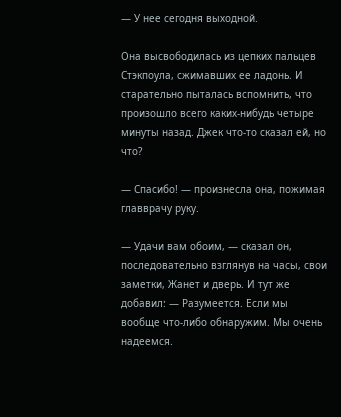— У нее сегодня выходной.

Она высвободилась из цепких пальцев Стэкпоула, сжимавших ее ладонь. И старательно пыталась вспомнить, что произошло всего каких-нибудь четыре минуты назад. Джек что-то сказал ей, но что?

— Спасибо! — произнесла она, пожимая главврачу руку.

— Удачи вам обоим, — сказал он, последовательно взглянув на часы, свои заметки, Жанет и дверь. И тут же добавил: — Разумеется. Если мы вообще что-либо обнаружим. Мы очень надеемся.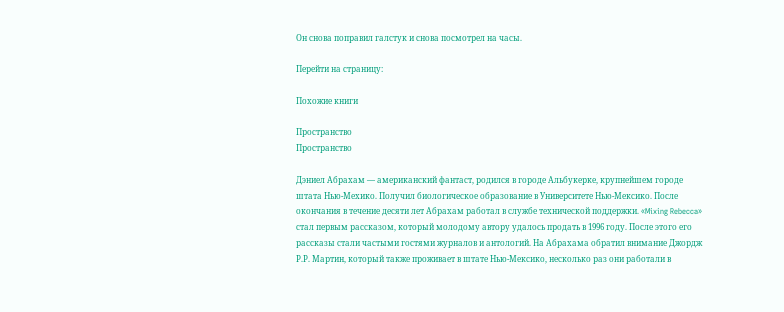Он снова поправил галстук и снова посмотрел на часы.

Перейти на страницу:

Похожие книги

Пространство
Пространство

Дэниел Абрахам — американский фантаст, родился в городе Альбукерке, крупнейшем городе штата Нью-Мехико. Получил биологическое образование в Университете Нью-Мексико. После окончания в течение десяти лет Абрахам работал в службе технической поддержки. «Mixing Rebecca» стал первым рассказом, который молодому автору удалось продать в 1996 году. После этого его рассказы стали частыми гостями журналов и антологий. На Абрахама обратил внимание Джордж Р.Р. Мартин, который также проживает в штате Нью-Мексико, несколько раз они работали в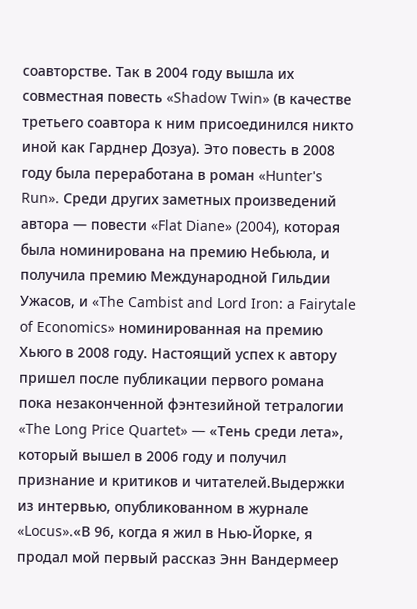соавторстве. Так в 2004 году вышла их совместная повесть «Shadow Twin» (в качестве третьего соавтора к ним присоединился никто иной как Гарднер Дозуа). Это повесть в 2008 году была переработана в роман «Hunter's Run». Среди других заметных произведений автора — повести «Flat Diane» (2004), которая была номинирована на премию Небьюла, и получила премию Международной Гильдии Ужасов, и «The Cambist and Lord Iron: a Fairytale of Economics» номинированная на премию Хьюго в 2008 году. Настоящий успех к автору пришел после публикации первого романа пока незаконченной фэнтезийной тетралогии «The Long Price Quartet» — «Тень среди лета», который вышел в 2006 году и получил признание и критиков и читателей.Выдержки из интервью, опубликованном в журнале «Locus».«В 96, когда я жил в Нью-Йорке, я продал мой первый рассказ Энн Вандермеер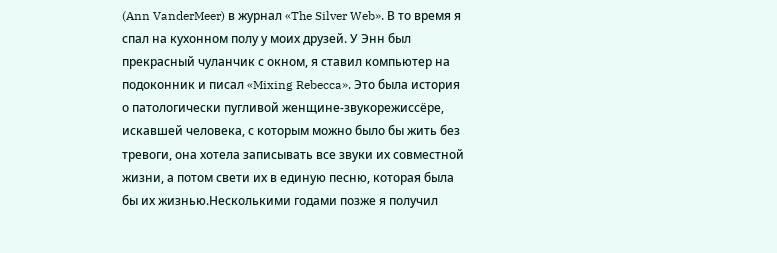(Ann VanderMeer) в журнал «The Silver Web». В то время я спал на кухонном полу у моих друзей. У Энн был прекрасный чуланчик с окном, я ставил компьютер на подоконник и писал «Mixing Rebecca». Это была история о патологически пугливой женщине-звукорежиссёре, искавшей человека, с которым можно было бы жить без тревоги, она хотела записывать все звуки их совместной жизни, а потом свети их в единую песню, которая была бы их жизнью.Несколькими годами позже я получил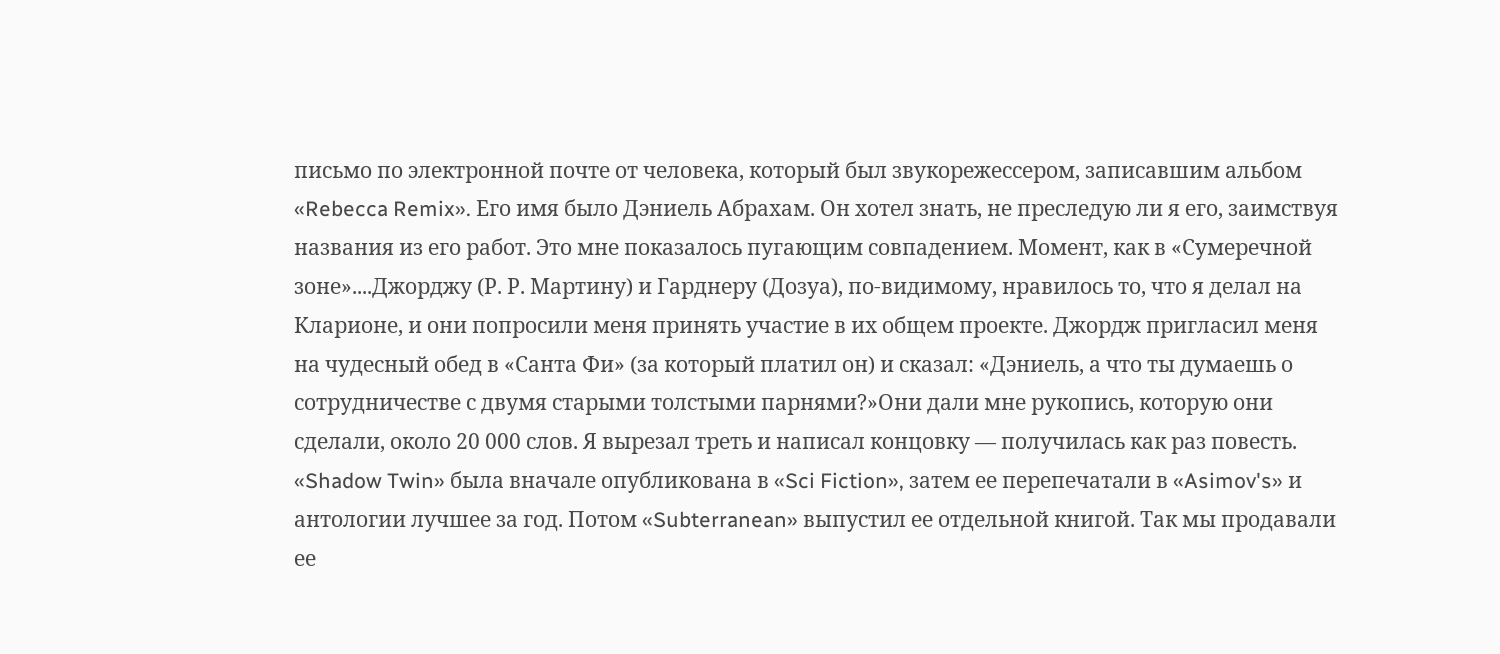письмо по электронной почте от человека, который был звукорежессером, записавшим альбом «Rebecca Remix». Его имя было Дэниель Абрахам. Он хотел знать, не преследую ли я его, заимствуя названия из его работ. Это мне показалось пугающим совпадением. Момент, как в «Сумеречной зоне»....Джорджу (Р. Р. Мартину) и Гарднеру (Дозуа), по-видимому, нравилось то, что я делал на Кларионе, и они попросили меня принять участие в их общем проекте. Джордж пригласил меня на чудесный обед в «Санта Фи» (за который платил он) и сказал: «Дэниель, а что ты думаешь о сотрудничестве с двумя старыми толстыми парнями?»Они дали мне рукопись, которую они сделали, около 20 000 слов. Я вырезал треть и написал концовку — получилась как раз повесть. «Shadow Twin» была вначале опубликована в «Sci Fiction», затем ее перепечатали в «Asimov's» и антологии лучшее за год. Потом «Subterranean» выпустил ее отдельной книгой. Так мы продавали ее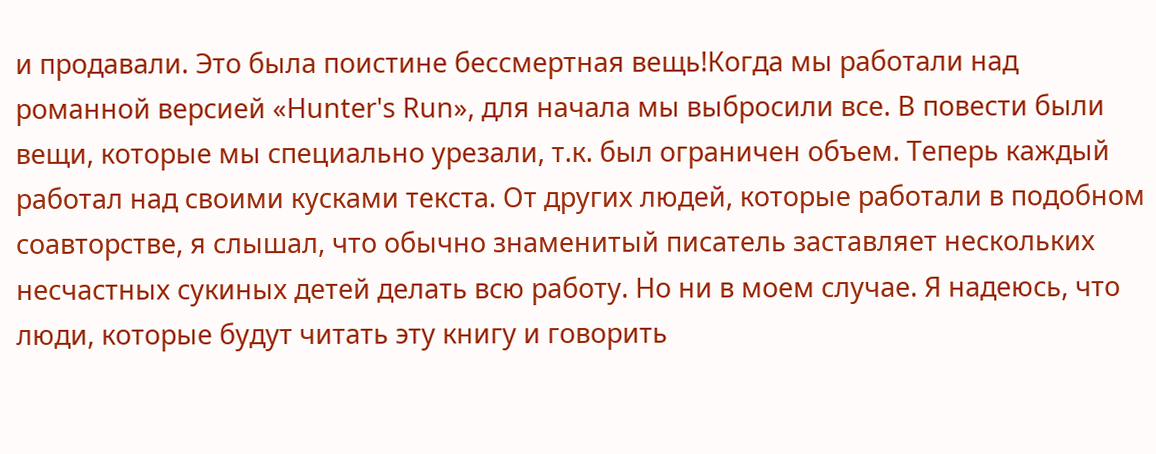и продавали. Это была поистине бессмертная вещь!Когда мы работали над романной версией «Hunter's Run», для начала мы выбросили все. В повести были вещи, которые мы специально урезали, т.к. был ограничен объем. Теперь каждый работал над своими кусками текста. От других людей, которые работали в подобном соавторстве, я слышал, что обычно знаменитый писатель заставляет нескольких несчастных сукиных детей делать всю работу. Но ни в моем случае. Я надеюсь, что люди, которые будут читать эту книгу и говорить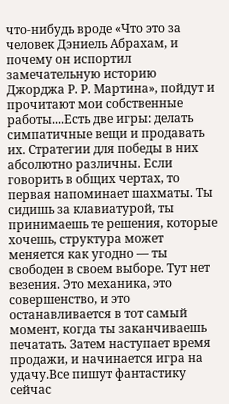что-нибудь вроде «Что это за человек Дэниель Абрахам, и почему он испортил замечательную историю Джорджа Р. Р. Мартина», пойдут и прочитают мои собственные работы....Есть две игры: делать симпатичные вещи и продавать их. Стратегии для победы в них абсолютно различны. Если говорить в общих чертах, то первая напоминает шахматы. Ты сидишь за клавиатурой, ты принимаешь те решения, которые хочешь, структура может меняется как угодно — ты свободен в своем выборе. Тут нет везения. Это механика, это совершенство, и это останавливается в тот самый момент, когда ты заканчиваешь печатать. Затем наступает время продажи, и начинается игра на удачу.Все пишут фантастику сейчас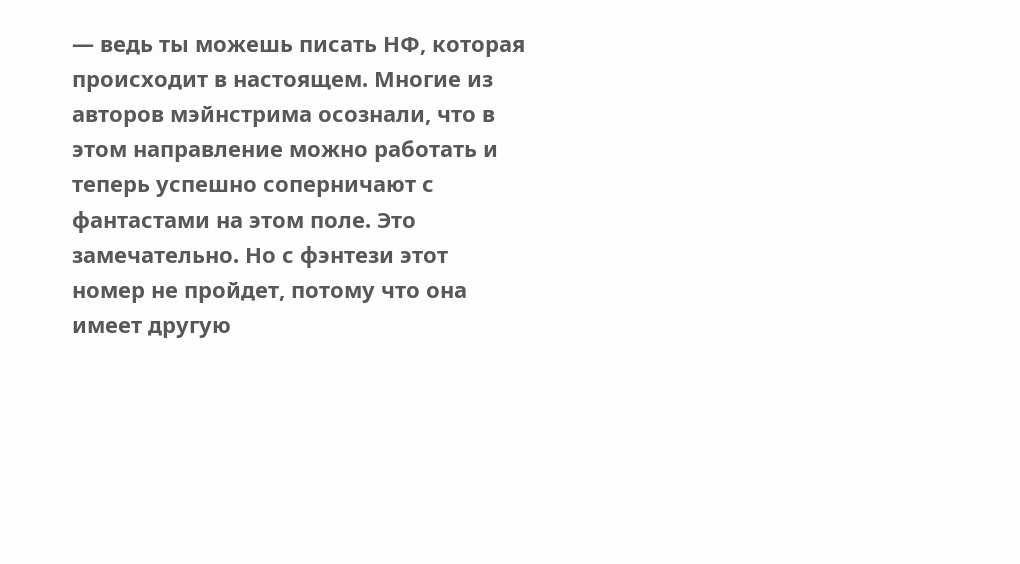— ведь ты можешь писать НФ, которая происходит в настоящем. Многие из авторов мэйнстрима осознали, что в этом направление можно работать и теперь успешно соперничают с фантастами на этом поле. Это замечательно. Но с фэнтези этот номер не пройдет, потому что она имеет другую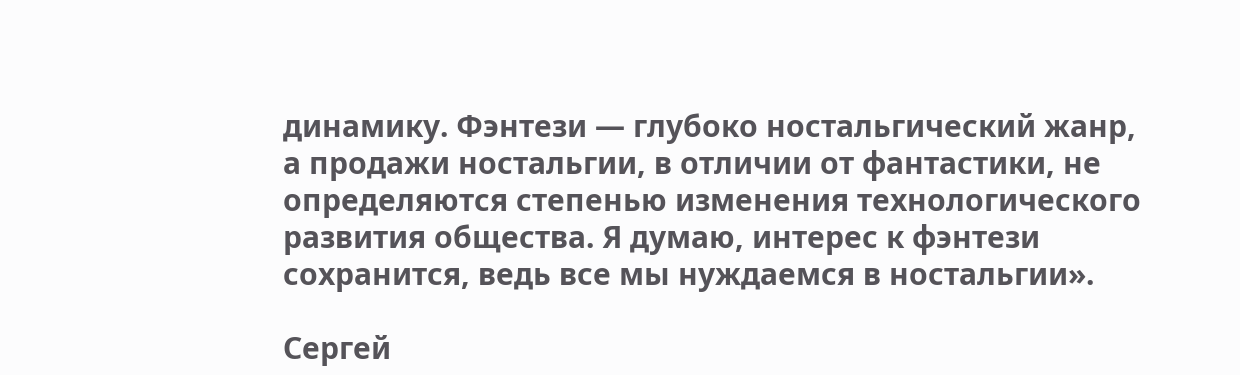динамику. Фэнтези — глубоко ностальгический жанр, а продажи ностальгии, в отличии от фантастики, не определяются степенью изменения технологического развития общества. Я думаю, интерес к фэнтези сохранится, ведь все мы нуждаемся в ностальгии».

Сергей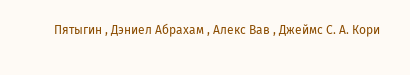Пятыгин , Дэниел Абрахам , Алекс Вав , Джеймс С. А. Кори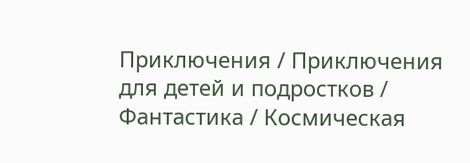Приключения / Приключения для детей и подростков / Фантастика / Космическая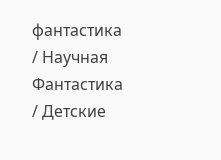фантастика / Научная Фантастика / Детские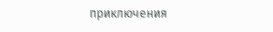приключения